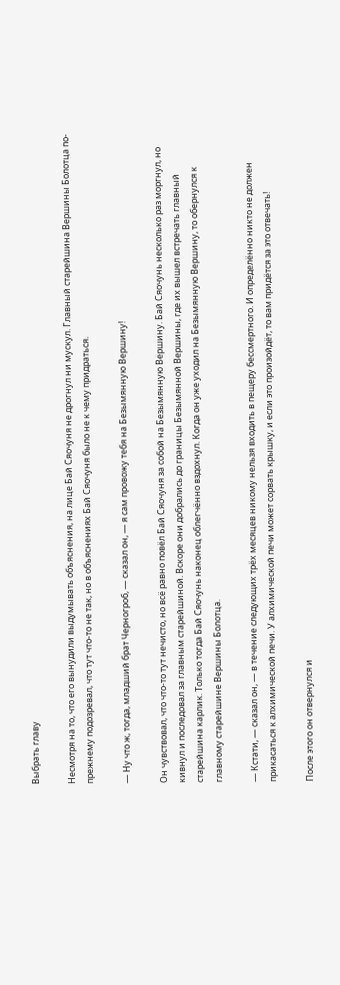Выбрать главу

Несмотря на то, что его вынудили выдумывать объяснения, на лице Бай Сяочуня не дрогнул ни мускул. Главный старейшина Вершины Болотца по-прежнему подозревал, что тут что-то не так, но в объяснениях Бай Сяочуня было не к чему придраться.

— Ну что ж, тогда, младший брат Черногроб, — сказал он, — я сам провожу тебя на Безымянную Вершину!

Он чувствовал, что что-то тут нечисто, но всё равно повёл Бай Сяочуня за собой на Безымянную Вершину. Бай Сяочунь несколько раз моргнул, но кивнул и последовал за главным старейшиной. Вскоре они добрались до границы Безымянной Вершины, где их вышел встречать главный старейшина карлик. Только тогда Бай Сяочунь наконец облегчённо вздохнул. Когда он уже уходил на Безымянную Вершину, то обернулся к главному старейшине Вершины Болотца.

— Кстати, — сказал он, — в течение следующих трёх месяцев никому нельзя входить в пещеру бессмертного. И определённо никто не должен прикасаться к алхимической печи. У алхимической печи может сорвать крышку, и если это произойдёт, то вам придётся за это отвечать!

После этого он отвернулся и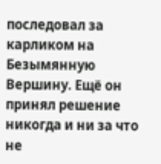последовал за карликом на Безымянную Вершину. Ещё он принял решение никогда и ни за что не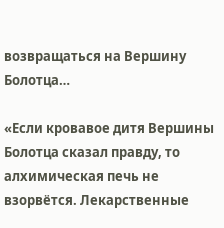возвращаться на Вершину Болотца…

«Если кровавое дитя Вершины Болотца сказал правду, то алхимическая печь не взорвётся. Лекарственные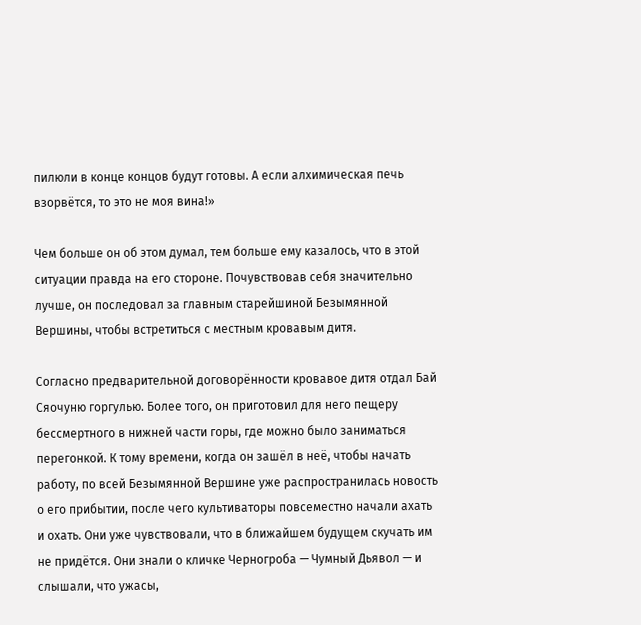пилюли в конце концов будут готовы. А если алхимическая печь взорвётся, то это не моя вина!»

Чем больше он об этом думал, тем больше ему казалось, что в этой ситуации правда на его стороне. Почувствовав себя значительно лучше, он последовал за главным старейшиной Безымянной Вершины, чтобы встретиться с местным кровавым дитя.

Согласно предварительной договорённости кровавое дитя отдал Бай Сяочуню горгулью. Более того, он приготовил для него пещеру бессмертного в нижней части горы, где можно было заниматься перегонкой. К тому времени, когда он зашёл в неё, чтобы начать работу, по всей Безымянной Вершине уже распространилась новость о его прибытии, после чего культиваторы повсеместно начали ахать и охать. Они уже чувствовали, что в ближайшем будущем скучать им не придётся. Они знали о кличке Черногроба — Чумный Дьявол — и слышали, что ужасы,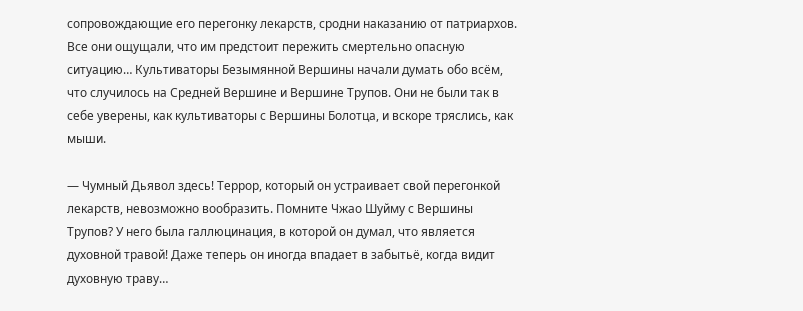сопровождающие его перегонку лекарств, сродни наказанию от патриархов. Все они ощущали, что им предстоит пережить смертельно опасную ситуацию… Культиваторы Безымянной Вершины начали думать обо всём, что случилось на Средней Вершине и Вершине Трупов. Они не были так в себе уверены, как культиваторы с Вершины Болотца, и вскоре тряслись, как мыши.

— Чумный Дьявол здесь! Террор, который он устраивает свой перегонкой лекарств, невозможно вообразить. Помните Чжао Шуйму с Вершины Трупов? У него была галлюцинация, в которой он думал, что является духовной травой! Даже теперь он иногда впадает в забытьё, когда видит духовную траву…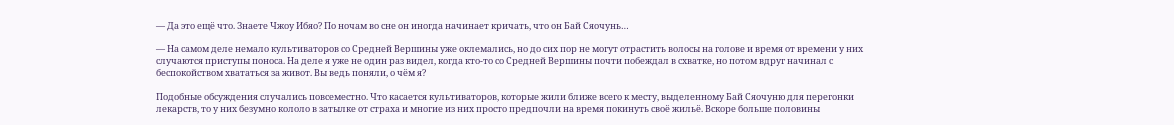— Да это ещё что. Знаете Чжоу Ибяо? По ночам во сне он иногда начинает кричать, что он Бай Сяочунь…

— На самом деле немало культиваторов со Средней Вершины уже оклемались, но до сих пор не могут отрастить волосы на голове и время от времени у них случаются приступы поноса. На деле я уже не один раз видел, когда кто-то со Средней Вершины почти побеждал в схватке, но потом вдруг начинал с беспокойством хвататься за живот. Вы ведь поняли, о чём я?

Подобные обсуждения случались повсеместно. Что касается культиваторов, которые жили ближе всего к месту, выделенному Бай Сяочуню для перегонки лекарств, то у них безумно кололо в затылке от страха и многие из них просто предпочли на время покинуть своё жильё. Вскоре больше половины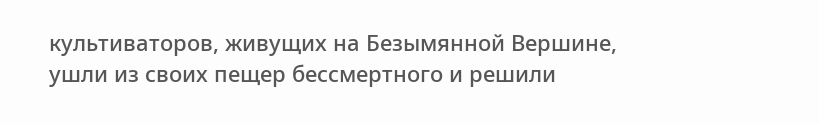культиваторов, живущих на Безымянной Вершине, ушли из своих пещер бессмертного и решили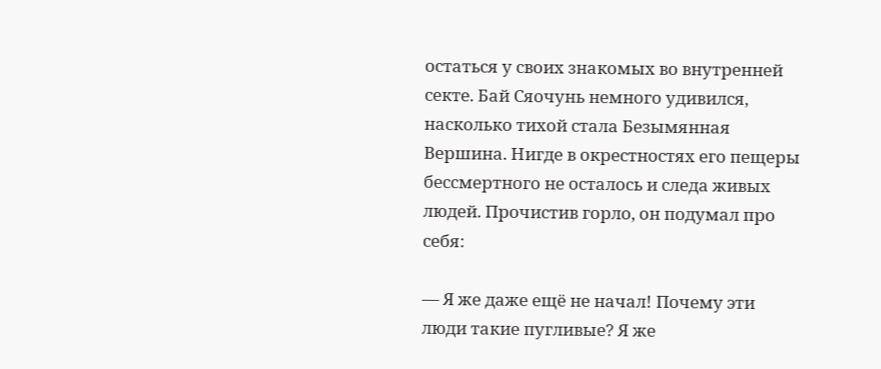остаться у своих знакомых во внутренней секте. Бай Сяочунь немного удивился, насколько тихой стала Безымянная Вершина. Нигде в окрестностях его пещеры бессмертного не осталось и следа живых людей. Прочистив горло, он подумал про себя:

— Я же даже ещё не начал! Почему эти люди такие пугливые? Я же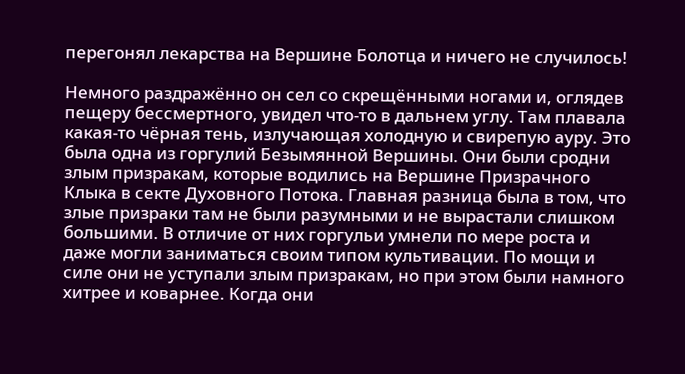перегонял лекарства на Вершине Болотца и ничего не случилось!

Немного раздражённо он сел со скрещёнными ногами и, оглядев пещеру бессмертного, увидел что-то в дальнем углу. Там плавала какая-то чёрная тень, излучающая холодную и свирепую ауру. Это была одна из горгулий Безымянной Вершины. Они были сродни злым призракам, которые водились на Вершине Призрачного Клыка в секте Духовного Потока. Главная разница была в том, что злые призраки там не были разумными и не вырастали слишком большими. В отличие от них горгульи умнели по мере роста и даже могли заниматься своим типом культивации. По мощи и силе они не уступали злым призракам, но при этом были намного хитрее и коварнее. Когда они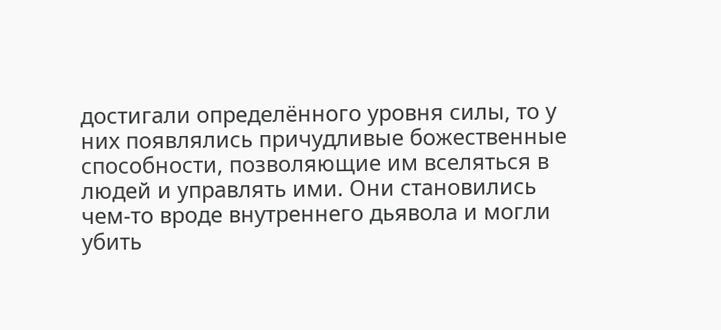достигали определённого уровня силы, то у них появлялись причудливые божественные способности, позволяющие им вселяться в людей и управлять ими. Они становились чем-то вроде внутреннего дьявола и могли убить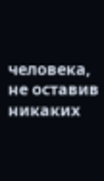человека, не оставив никаких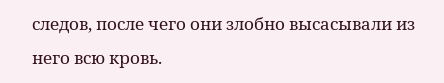следов, после чего они злобно высасывали из него всю кровь.